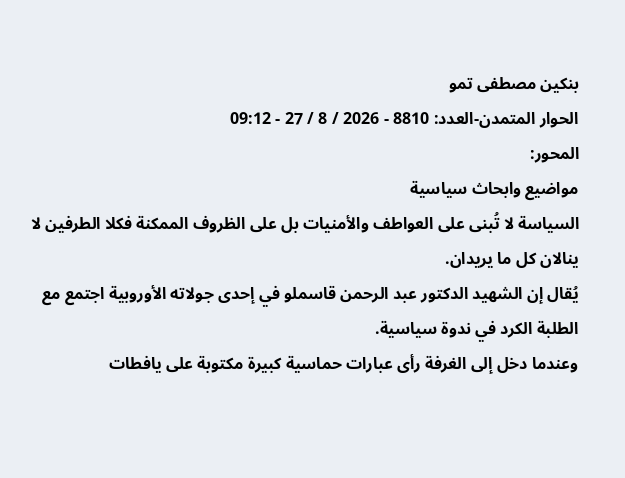بنكين مصطفى تمو
الحوار المتمدن-العدد: 8810 - 2026 / 8 / 27 - 09:12
المحور:
مواضيع وابحاث سياسية
السياسة لا تُبنى على العواطف والأمنيات بل على الظروف الممكنة فكلا الطرفين لا ينالان كل ما يريدان.
يُقال إن الشهيد الدكتور عبد الرحمن قاسملو في إحدى جولاته الأوروبية اجتمع مع الطلبة الكرد في ندوة سياسية.
وعندما دخل إلى الغرفة رأى عبارات حماسية كبيرة مكتوبة على يافطات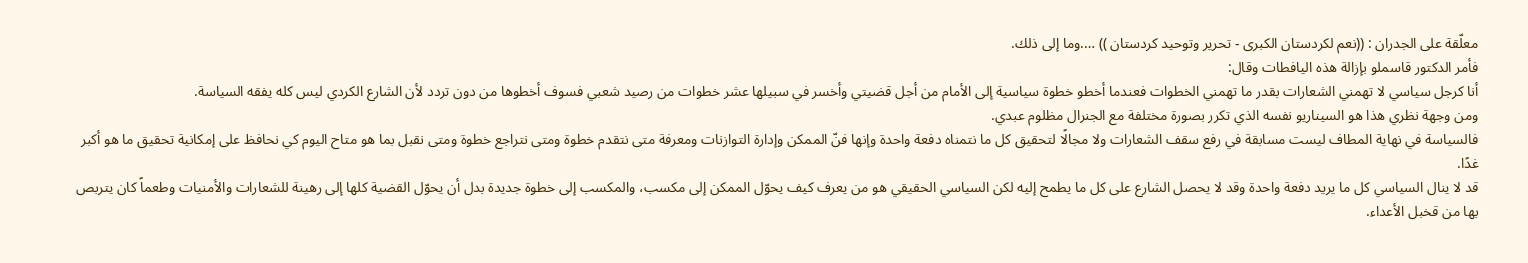معلّقة على الجدران : ((نعم لكردستان الكبرى - تحرير وتوحيد كردستان )) ….وما إلى ذلك.
فأمر الدكتور قاسملو بإزالة هذه اليافطات وقال:
أنا كرجل سياسي لا تهمني الشعارات بقدر ما تهمني الخطوات فعندما أخطو خطوة سياسية إلى الأمام من أجل قضيتي وأخسر في سبيلها عشر خطوات من رصيد شعبي فسوف أخطوها من دون تردد لأن الشارع الكردي ليس كله يفقه السياسة.
ومن وجهة نظري هذا هو السيناريو نفسه الذي تكرر بصورة مختلفة مع الجنرال مظلوم عبدي.
فالسياسة في نهاية المطاف ليست مسابقة في رفع سقف الشعارات ولا مجالًا لتحقيق كل ما نتمناه دفعة واحدة وإنها فنّ الممكن وإدارة التوازنات ومعرفة متى نتقدم خطوة ومتى نتراجع خطوة ومتى نقبل بما هو متاح اليوم كي نحافظ على إمكانية تحقيق ما هو أكبر غدًا.
قد لا ينال السياسي كل ما يريد دفعة واحدة وقد لا يحصل الشارع على كل ما يطمح إليه لكن السياسي الحقيقي هو من يعرف كيف يحوّل الممكن إلى مكسب، والمكسب إلى خطوة جديدة بدل أن يحوّل القضية كلها إلى رهينة للشعارات والأمنيات وطعماً كان يتربص بها من قخبل الأعداء.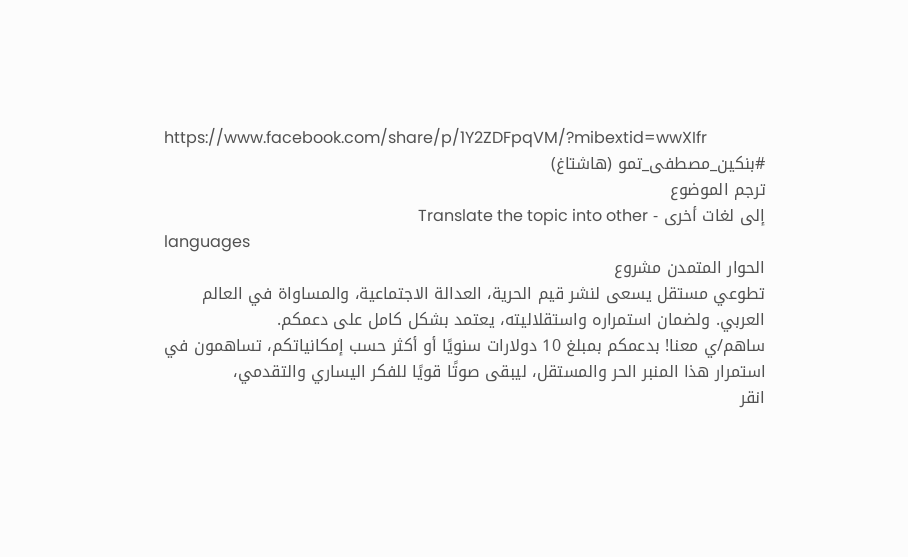https://www.facebook.com/share/p/1Y2ZDFpqVM/?mibextid=wwXIfr
#بنكين_مصطفى_تمو (هاشتاغ)
ترجم الموضوع
إلى لغات أخرى - Translate the topic into other
languages
الحوار المتمدن مشروع
تطوعي مستقل يسعى لنشر قيم الحرية، العدالة الاجتماعية، والمساواة في العالم
العربي. ولضمان استمراره واستقلاليته، يعتمد بشكل كامل على دعمكم.
ساهم/ي معنا! بدعمكم بمبلغ 10 دولارات سنويًا أو أكثر حسب إمكانياتكم، تساهمون في
استمرار هذا المنبر الحر والمستقل، ليبقى صوتًا قويًا للفكر اليساري والتقدمي،
انقر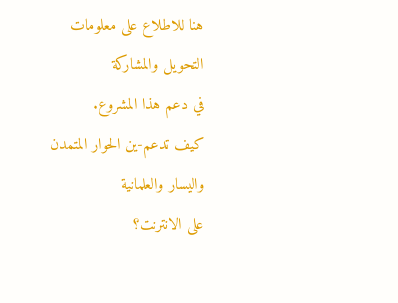هنا للاطلاع على معلومات التحويل والمشاركة
في دعم هذا المشروع.
كيف تدعم-ين الحوار المتمدن واليسار والعلمانية
على الانترنت؟